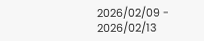2026/02/09 - 2026/02/13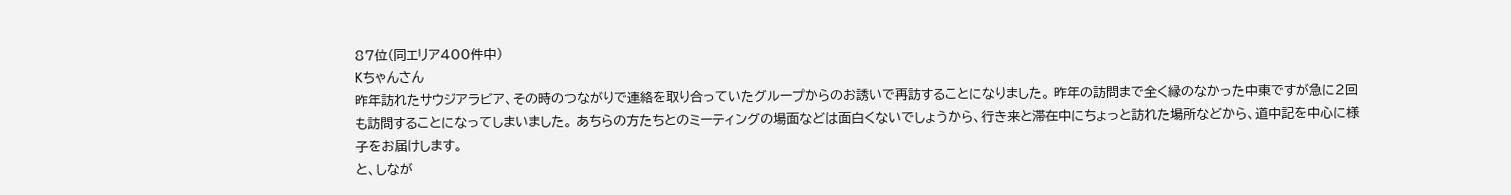87位(同エリア400件中)
Kちゃんさん
昨年訪れたサウジアラビア、その時のつながりで連絡を取り合っていたグループからのお誘いで再訪することになりました。 昨年の訪問まで全く縁のなかった中東ですが急に2回も訪問することになってしまいました。 あちらの方たちとのミーティングの場面などは面白くないでしょうから、行き来と滞在中にちょっと訪れた場所などから、道中記を中心に様子をお届けします。
と、しなが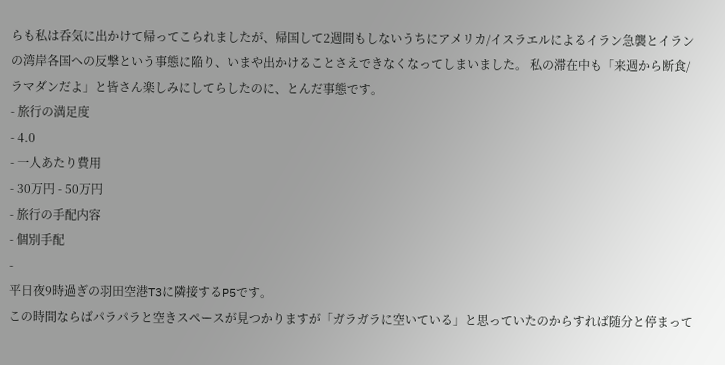らも私は呑気に出かけて帰ってこられましたが、帰国して2週間もしないうちにアメリカ/イスラエルによるイラン急襲とイランの湾岸各国への反撃という事態に陥り、いまや出かけることさえできなくなってしまいました。 私の滞在中も「来週から断食/ラマダンだよ」と皆さん楽しみにしてらしたのに、とんだ事態です。
- 旅行の満足度
- 4.0
- 一人あたり費用
- 30万円 - 50万円
- 旅行の手配内容
- 個別手配
-
平日夜9時過ぎの羽田空港T3に隣接するP5です。
この時間ならばパラパラと空きスペースが見つかりますが「ガラガラに空いている」と思っていたのからすれば随分と停まって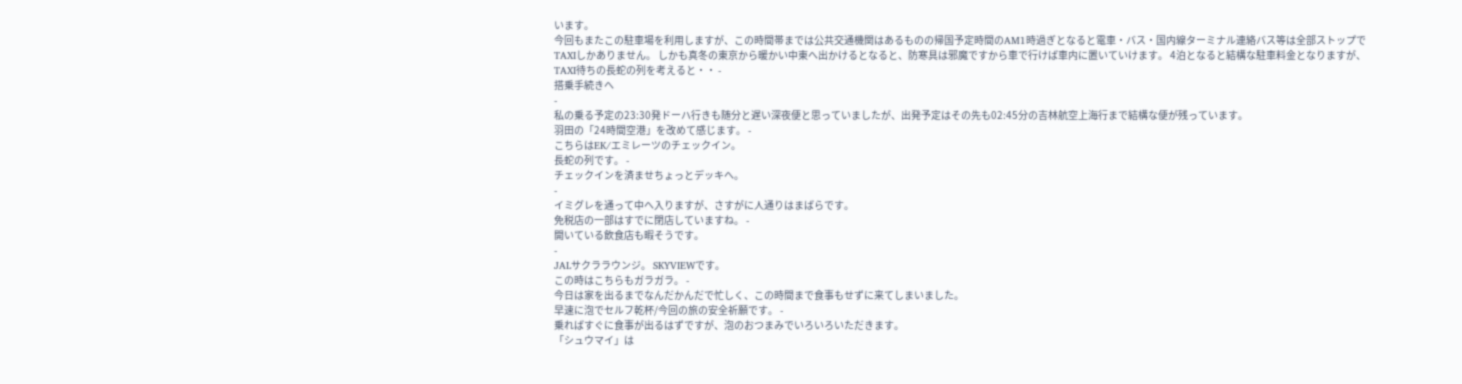います。
今回もまたこの駐車場を利用しますが、この時間帯までは公共交通機関はあるものの帰国予定時間のAM1時過ぎとなると電車・バス・国内線ターミナル連絡バス等は全部ストップでTAXIしかありません。 しかも真冬の東京から暖かい中東へ出かけるとなると、防寒具は邪魔ですから車で行けば車内に置いていけます。 4泊となると結構な駐車料金となりますが、TAXI待ちの長蛇の列を考えると・・ -
搭乗手続きへ
-
私の乗る予定の23:30発ドーハ行きも随分と遅い深夜便と思っていましたが、出発予定はその先も02:45分の吉林航空上海行まで結構な便が残っています。
羽田の「24時間空港」を改めて感じます。 -
こちらはEK/エミレーツのチェックイン。
長蛇の列です。 -
チェックインを済ませちょっとデッキへ。
-
イミグレを通って中へ入りますが、さすがに人通りはまばらです。
免税店の一部はすでに閉店していますね。 -
開いている飲食店も暇そうです。
-
JALサクララウンジ。 SKYVIEWです。
この時はこちらもガラガラ。 -
今日は家を出るまでなんだかんだで忙しく、この時間まで食事もせずに来てしまいました。
早速に泡でセルフ乾杯/今回の旅の安全祈願です。 -
乗ればすぐに食事が出るはずですが、泡のおつまみでいろいろいただきます。
「シュウマイ」は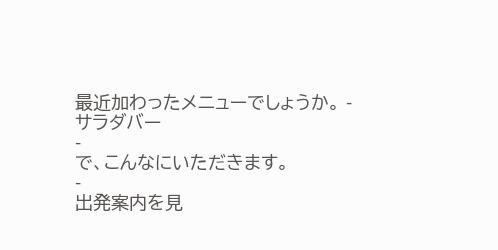最近加わったメニューでしょうか。 -
サラダバー
-
で、こんなにいただきます。
-
出発案内を見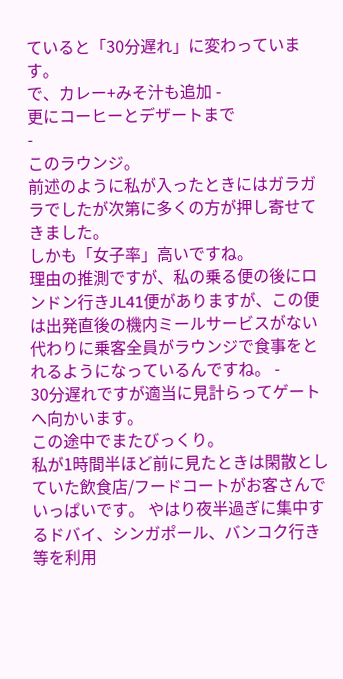ていると「30分遅れ」に変わっています。
で、カレー+みそ汁も追加 -
更にコーヒーとデザートまで
-
このラウンジ。
前述のように私が入ったときにはガラガラでしたが次第に多くの方が押し寄せてきました。
しかも「女子率」高いですね。
理由の推測ですが、私の乗る便の後にロンドン行きJL41便がありますが、この便は出発直後の機内ミールサービスがない代わりに乗客全員がラウンジで食事をとれるようになっているんですね。 -
30分遅れですが適当に見計らってゲートへ向かいます。
この途中でまたびっくり。
私が1時間半ほど前に見たときは閑散としていた飲食店/フードコートがお客さんでいっぱいです。 やはり夜半過ぎに集中するドバイ、シンガポール、バンコク行き等を利用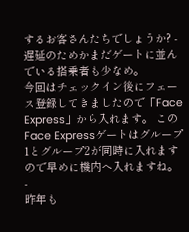するお客さんたちでしょうか? -
遅延のためかまだゲートに並んでいる搭乗者も少なめ。
今回はチェックイン後にフェース登録してきましたので「Face Express」から入れます。 このFace Expressゲートはグループ1とグループ2が同時に入れますので早めに機内へ入れますね。 -
昨年も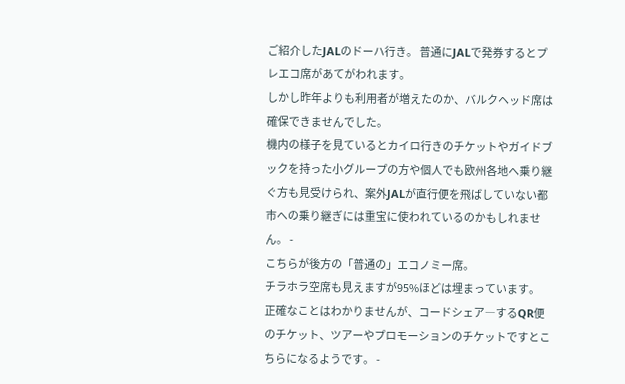ご紹介したJALのドーハ行き。 普通にJALで発券するとプレエコ席があてがわれます。
しかし昨年よりも利用者が増えたのか、バルクヘッド席は確保できませんでした。
機内の様子を見ているとカイロ行きのチケットやガイドブックを持った小グループの方や個人でも欧州各地へ乗り継ぐ方も見受けられ、案外JALが直行便を飛ばしていない都市への乗り継ぎには重宝に使われているのかもしれません。 -
こちらが後方の「普通の」エコノミー席。
チラホラ空席も見えますが95%ほどは埋まっています。
正確なことはわかりませんが、コードシェア―するQR便のチケット、ツアーやプロモーションのチケットですとこちらになるようです。 -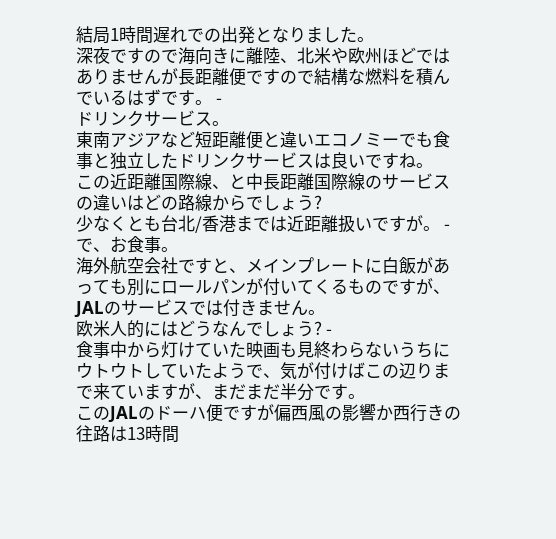結局1時間遅れでの出発となりました。
深夜ですので海向きに離陸、北米や欧州ほどではありませんが長距離便ですので結構な燃料を積んでいるはずです。 -
ドリンクサービス。
東南アジアなど短距離便と違いエコノミーでも食事と独立したドリンクサービスは良いですね。
この近距離国際線、と中長距離国際線のサービスの違いはどの路線からでしょう?
少なくとも台北/香港までは近距離扱いですが。 -
で、お食事。
海外航空会社ですと、メインプレートに白飯があっても別にロールパンが付いてくるものですが、JALのサービスでは付きません。
欧米人的にはどうなんでしょう? -
食事中から灯けていた映画も見終わらないうちにウトウトしていたようで、気が付けばこの辺りまで来ていますが、まだまだ半分です。
このJALのドーハ便ですが偏西風の影響か西行きの往路は13時間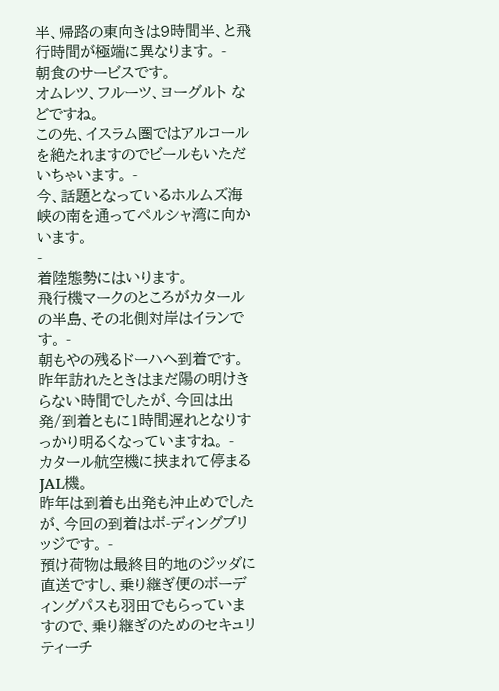半、帰路の東向きは9時間半、と飛行時間が極端に異なります。 -
朝食のサービスです。
オムレツ、フルーツ、ヨーグルト などですね。
この先、イスラム圏ではアルコールを絶たれますのでビールもいただいちゃいます。 -
今、話題となっているホルムズ海峡の南を通ってペルシャ湾に向かいます。
-
着陸態勢にはいります。
飛行機マークのところがカタールの半島、その北側対岸はイランです。 -
朝もやの残るドーハへ到着です。
昨年訪れたときはまだ陽の明けきらない時間でしたが、今回は出発/到着ともに1時間遅れとなりすっかり明るくなっていますね。 -
カタール航空機に挟まれて停まるJAL機。
昨年は到着も出発も沖止めでしたが、今回の到着はボ-ディングブリッジです。 -
預け荷物は最終目的地のジッダに直送ですし、乗り継ぎ便のボーディングパスも羽田でもらっていますので、乗り継ぎのためのセキュリティーチ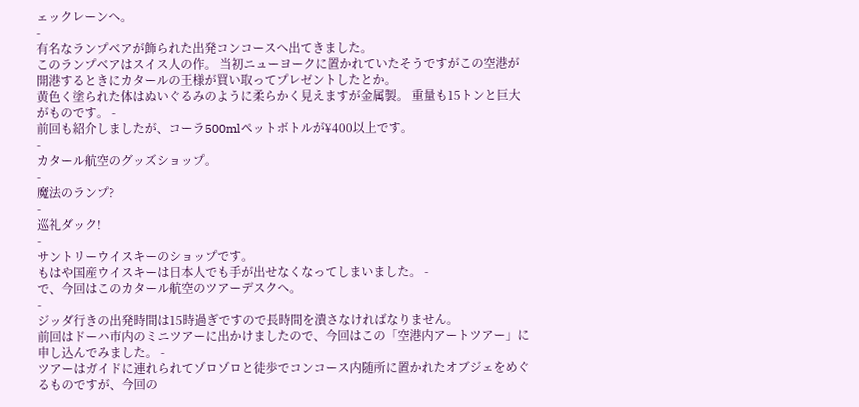ェックレーンへ。
-
有名なランプベアが飾られた出発コンコースへ出てきました。
このランプベアはスイス人の作。 当初ニューヨークに置かれていたそうですがこの空港が開港するときにカタールの王様が買い取ってプレゼントしたとか。
黄色く塗られた体はぬいぐるみのように柔らかく見えますが金属製。 重量も15トンと巨大がものです。 -
前回も紹介しましたが、コーラ500mlペットボトルが¥400以上です。
-
カタール航空のグッズショップ。
-
魔法のランプ?
-
巡礼ダック!
-
サントリーウイスキーのショップです。
もはや国産ウイスキーは日本人でも手が出せなくなってしまいました。 -
で、今回はこのカタール航空のツアーデスクへ。
-
ジッダ行きの出発時間は15時過ぎですので長時間を潰さなければなりません。
前回はドーハ市内のミニツアーに出かけましたので、今回はこの「空港内アートツアー」に申し込んでみました。 -
ツアーはガイドに連れられてゾロゾロと徒歩でコンコース内随所に置かれたオブジェをめぐるものですが、今回の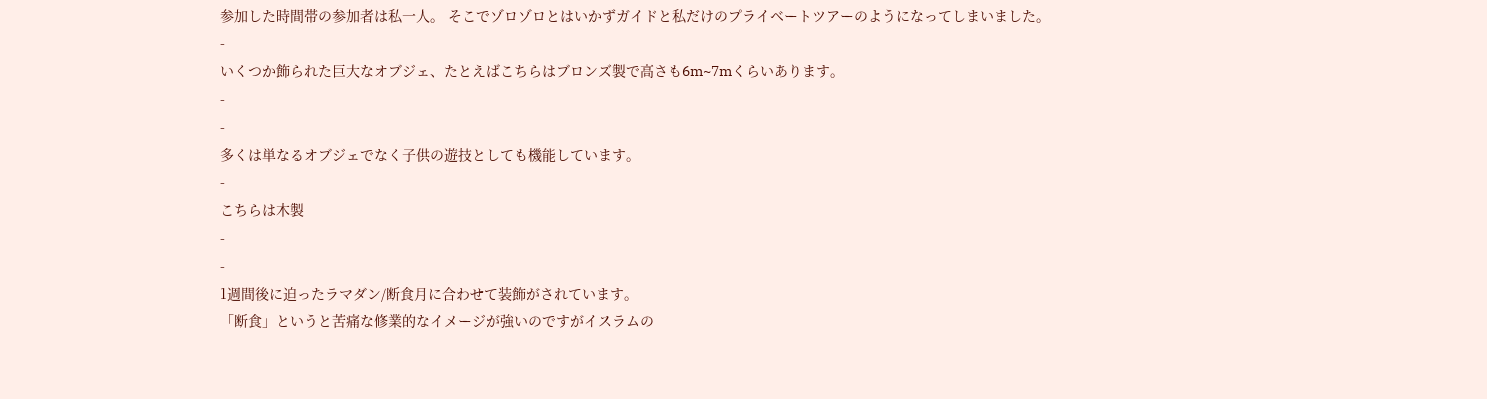参加した時間帯の参加者は私一人。 そこでゾロゾロとはいかずガイドと私だけのプライベートツアーのようになってしまいました。
-
いくつか飾られた巨大なオブジェ、たとえばこちらはブロンズ製で高さも6m~7mくらいあります。
-
-
多くは単なるオブジェでなく子供の遊技としても機能しています。
-
こちらは木製
-
-
1週間後に迫ったラマダン/断食月に合わせて装飾がされています。
「断食」というと苦痛な修業的なイメージが強いのですがイスラムの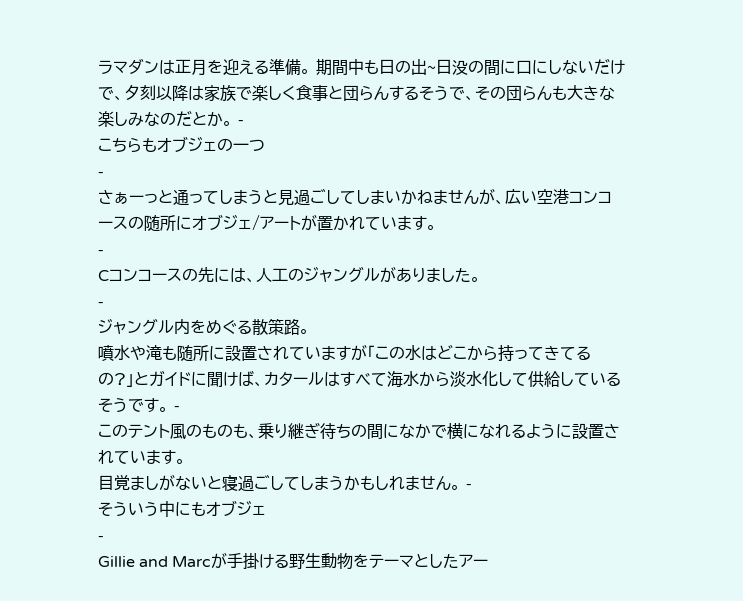ラマダンは正月を迎える準備。 期間中も日の出~日没の間に口にしないだけで、夕刻以降は家族で楽しく食事と団らんするそうで、その団らんも大きな楽しみなのだとか。 -
こちらもオブジェの一つ
-
さぁーっと通ってしまうと見過ごしてしまいかねませんが、広い空港コンコースの随所にオブジェ/アートが置かれています。
-
Cコンコースの先には、人工のジャングルがありました。
-
ジャングル内をめぐる散策路。
噴水や滝も随所に設置されていますが「この水はどこから持ってきてるの?」とガイドに聞けば、カタールはすべて海水から淡水化して供給しているそうです。 -
このテント風のものも、乗り継ぎ待ちの間になかで横になれるように設置されています。
目覚ましがないと寝過ごしてしまうかもしれません。 -
そういう中にもオブジェ
-
Gillie and Marcが手掛ける野生動物をテーマとしたアー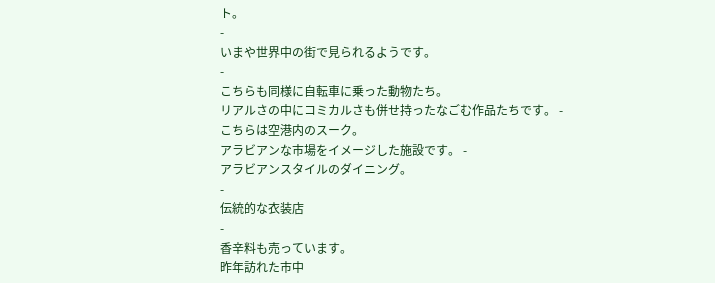ト。
-
いまや世界中の街で見られるようです。
-
こちらも同様に自転車に乗った動物たち。
リアルさの中にコミカルさも併せ持ったなごむ作品たちです。 -
こちらは空港内のスーク。
アラビアンな市場をイメージした施設です。 -
アラビアンスタイルのダイニング。
-
伝統的な衣装店
-
香辛料も売っています。
昨年訪れた市中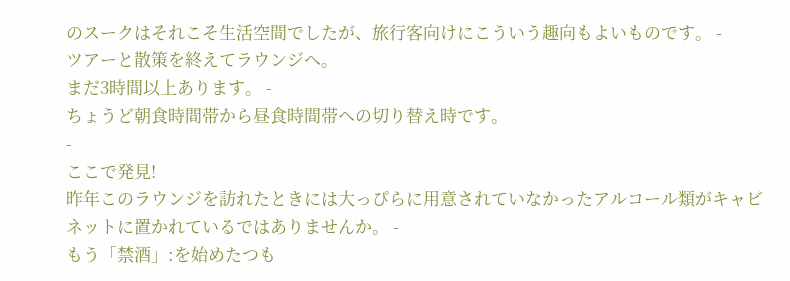のスークはそれこそ生活空間でしたが、旅行客向けにこういう趣向もよいものです。 -
ツアーと散策を終えてラウンジへ。
まだ3時間以上あります。 -
ちょうど朝食時間帯から昼食時間帯への切り替え時です。
-
ここで発見!
昨年このラウンジを訪れたときには大っぴらに用意されていなかったアルコール類がキャビネットに置かれているではありませんか。 -
もう「禁酒」:を始めたつも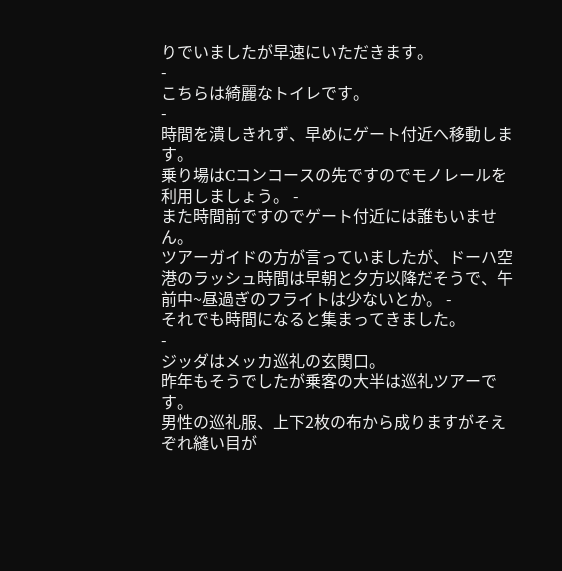りでいましたが早速にいただきます。
-
こちらは綺麗なトイレです。
-
時間を潰しきれず、早めにゲート付近へ移動します。
乗り場はCコンコースの先ですのでモノレールを利用しましょう。 -
また時間前ですのでゲート付近には誰もいません。
ツアーガイドの方が言っていましたが、ドーハ空港のラッシュ時間は早朝と夕方以降だそうで、午前中~昼過ぎのフライトは少ないとか。 -
それでも時間になると集まってきました。
-
ジッダはメッカ巡礼の玄関口。
昨年もそうでしたが乗客の大半は巡礼ツアーです。
男性の巡礼服、上下2枚の布から成りますがそえぞれ縫い目が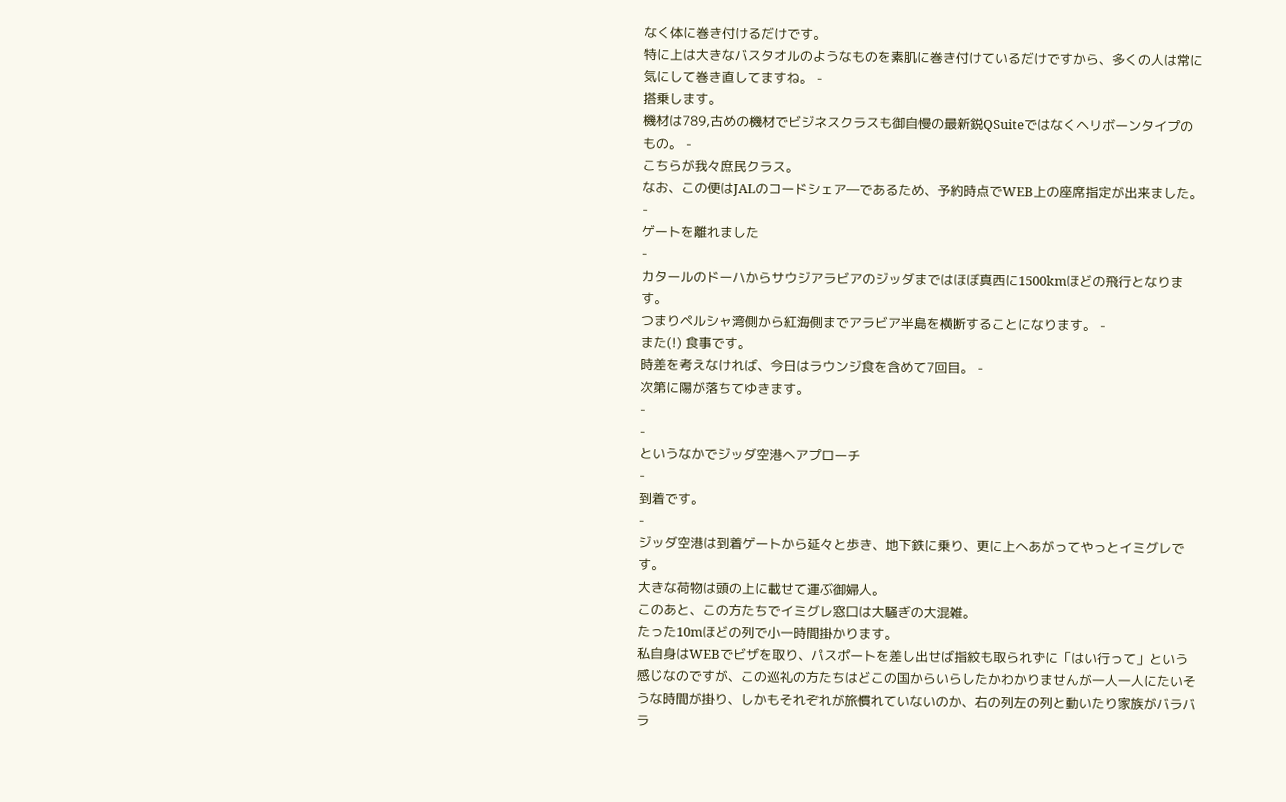なく体に巻き付けるだけです。
特に上は大きなバスタオルのようなものを素肌に巻き付けているだけですから、多くの人は常に気にして巻き直してますね。 -
搭乗します。
機材は789,古めの機材でビジネスクラスも御自慢の最新鋭QSuiteではなくヘリボーンタイプのもの。 -
こちらが我々庶民クラス。
なお、この便はJALのコードシェア―であるため、予約時点でWEB上の座席指定が出来ました。 -
ゲートを離れました
-
カタールのドーハからサウジアラビアのジッダまではほぼ真西に1500kmほどの飛行となります。
つまりペルシャ湾側から紅海側までアラビア半島を横断することになります。 -
また(!) 食事です。
時差を考えなければ、今日はラウンジ食を含めて7回目。 -
次第に陽が落ちてゆきます。
-
-
というなかでジッダ空港へアプローチ
-
到着です。
-
ジッダ空港は到着ゲートから延々と歩き、地下鉄に乗り、更に上へあがってやっとイミグレです。
大きな荷物は頭の上に載せて運ぶ御婦人。
このあと、この方たちでイミグレ窓口は大騒ぎの大混雑。
たった10mほどの列で小一時間掛かります。
私自身はWEBでビザを取り、パスポートを差し出せば指紋も取られずに「はい行って」という感じなのですが、この巡礼の方たちはどこの国からいらしたかわかりませんが一人一人にたいそうな時間が掛り、しかもそれぞれが旅慣れていないのか、右の列左の列と動いたり家族がバラバラ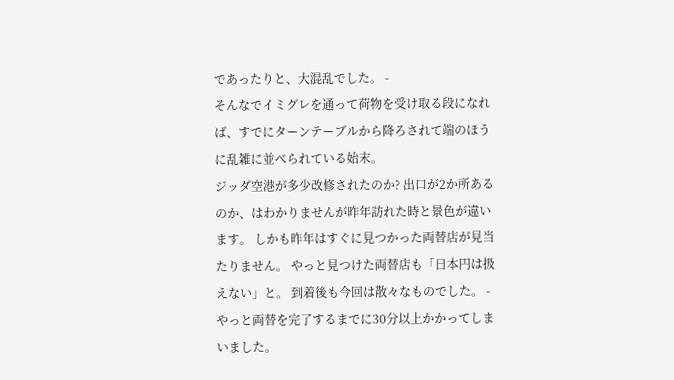であったりと、大混乱でした。 -
そんなでイミグレを通って荷物を受け取る段になれば、すでにターンテーブルから降ろされて端のほうに乱雑に並べられている始末。
ジッダ空港が多少改修されたのか? 出口が2か所あるのか、はわかりませんが昨年訪れた時と景色が違います。 しかも昨年はすぐに見つかった両替店が見当たりません。 やっと見つけた両替店も「日本円は扱えない」と。 到着後も今回は散々なものでした。 -
やっと両替を完了するまでに30分以上かかってしまいました。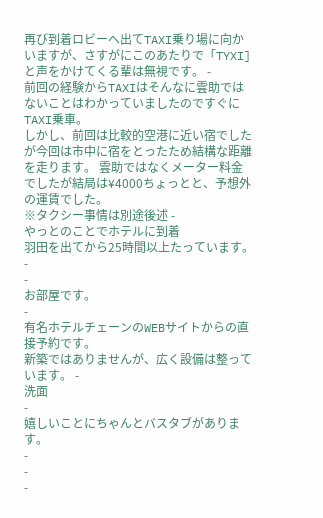再び到着ロビーへ出てTAXI乗り場に向かいますが、さすがにこのあたりで「TYXI]と声をかけてくる輩は無視です。 -
前回の経験からTAXIはそんなに雲助ではないことはわかっていましたのですぐにTAXI乗車。
しかし、前回は比較的空港に近い宿でしたが今回は市中に宿をとったため結構な距離を走ります。 雲助ではなくメーター料金でしたが結局は¥4000ちょっとと、予想外の運賃でした。
※タクシー事情は別途後述 -
やっとのことでホテルに到着
羽田を出てから25時間以上たっています。 -
-
お部屋です。
-
有名ホテルチェーンのWEBサイトからの直接予約です。
新築ではありませんが、広く設備は整っています。 -
洗面
-
嬉しいことにちゃんとバスタブがあります。
-
-
-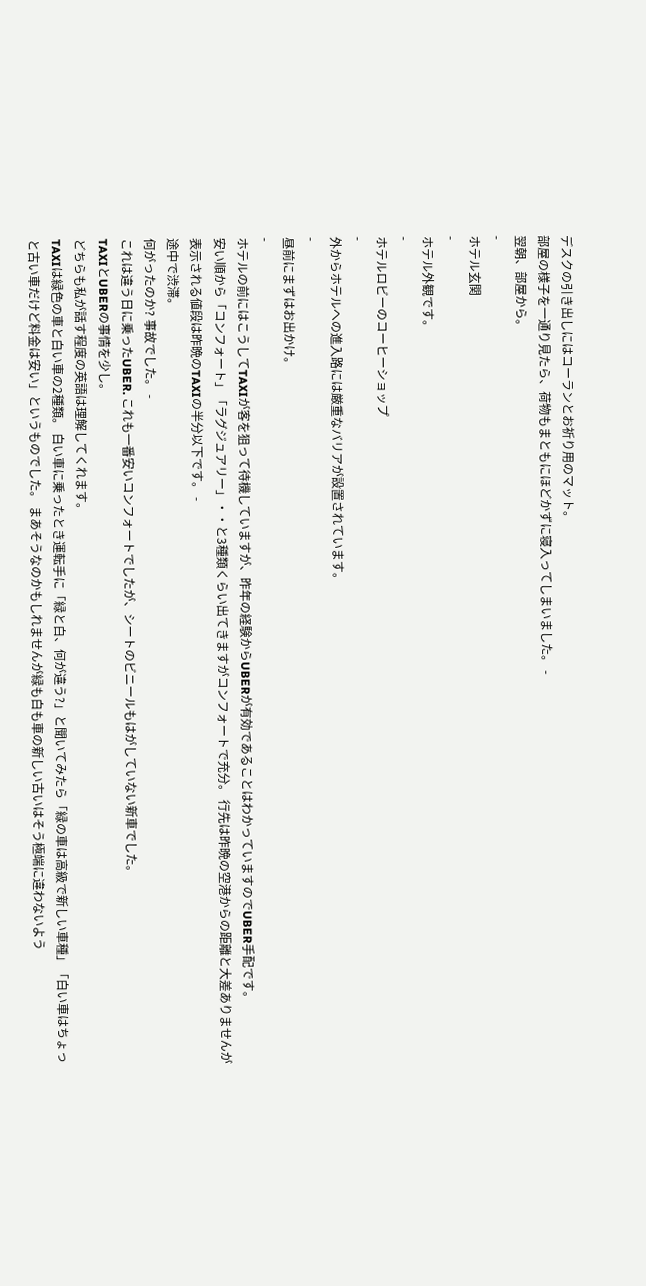デスクの引き出しにはコーランとお祈り用のマット。
部屋の様子を一通り見たら、荷物もまともにほどかずに寝入ってしまいました。 -
翌朝、部屋から。
-
ホテル玄関
-
ホテル外観です。
-
ホテルロビーのコーヒーショップ
-
外からホテルへの進入路には厳重なバリアが設置されています。
-
昼前にまずはお出かけ。
-
ホテルの前にはこうしてTAXIが客を狙って待機していますが、昨年の経験からUBERが有効であることはわかっていますのでUBER手配です。
安い順から「コンフォート」「ラグジュアリー」・・と3種類くらい出てきますがコンフォートで充分。 行先は昨晩の空港からの距離と大差ありませんが表示される値段は昨晩のTAXIの半分以下です。 -
途中で渋滞。
何がったのか? 事故でした。 -
これは違う日に乗ったUBER. これも一番安いコンフォートでしたが、シートのビニールもはがしていない新車でした。
TAXIとUBERの事情を少し。
どちらも私が話す程度の英語は理解してくれます。
TAXIは緑色の車と白い車の2種類。 白い車に乗ったとき運転手に「緑と白、何が違う?」と聞いてみたら「緑の車は高級で新しい車種」「白い車はちょっと古い車だけど料金は安い」というものでした。 まあそうなのかもしれませんが緑も白も車の新しい古いはそう極端に違わないよう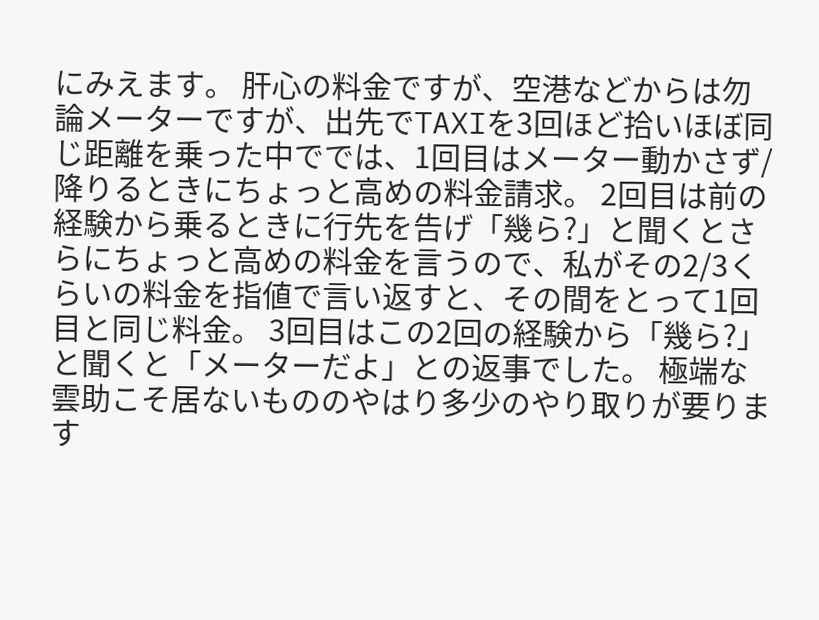にみえます。 肝心の料金ですが、空港などからは勿論メーターですが、出先でTAXIを3回ほど拾いほぼ同じ距離を乗った中ででは、1回目はメーター動かさず/降りるときにちょっと高めの料金請求。 2回目は前の経験から乗るときに行先を告げ「幾ら?」と聞くとさらにちょっと高めの料金を言うので、私がその2/3くらいの料金を指値で言い返すと、その間をとって1回目と同じ料金。 3回目はこの2回の経験から「幾ら?」と聞くと「メーターだよ」との返事でした。 極端な雲助こそ居ないもののやはり多少のやり取りが要ります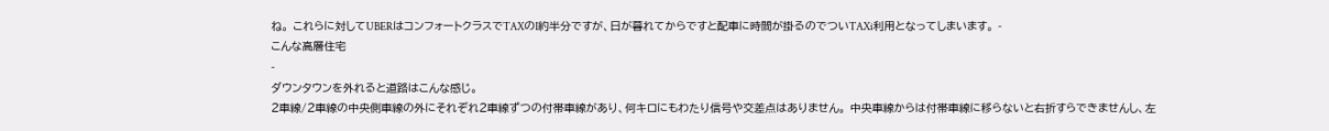ね。 これらに対してUBERはコンフォートクラスでTAXのI約半分ですが、日が暮れてからですと配車に時間が掛るのでついTAXi利用となってしまいます。 -
こんな高層住宅
-
ダウンタウンを外れると道路はこんな感じ。
2車線/2車線の中央側車線の外にそれぞれ2車線ずつの付帯車線があり、何キロにもわたり信号や交差点はありません。 中央車線からは付帯車線に移らないと右折すらできませんし、左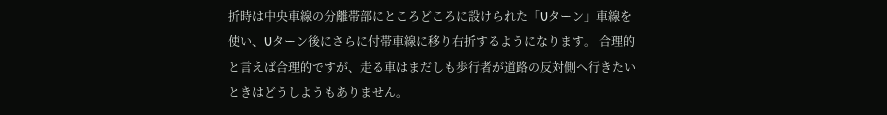折時は中央車線の分離帯部にところどころに設けられた「Uターン」車線を使い、Uターン後にさらに付帯車線に移り右折するようになります。 合理的と言えば合理的ですが、走る車はまだしも歩行者が道路の反対側へ行きたいときはどうしようもありません。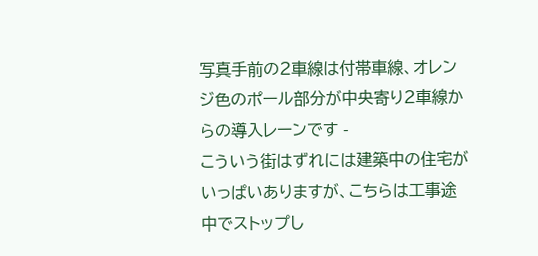写真手前の2車線は付帯車線、オレンジ色のポール部分が中央寄り2車線からの導入レーンです -
こういう街はずれには建築中の住宅がいっぱいありますが、こちらは工事途中でストップし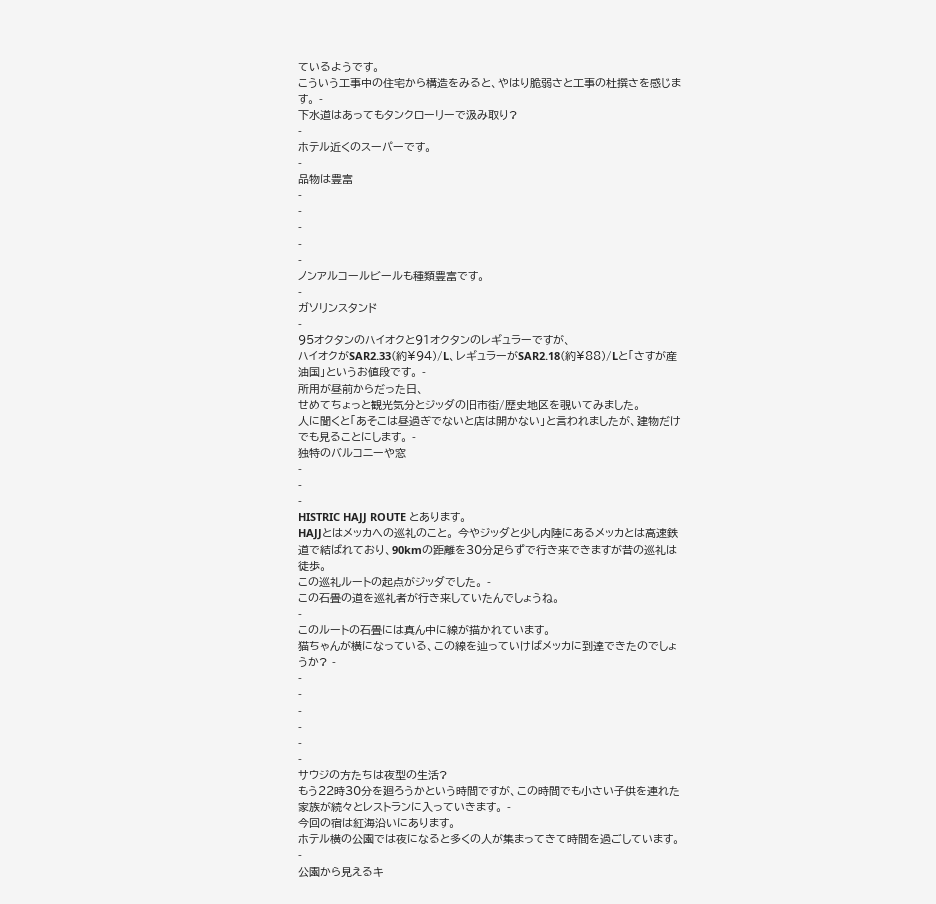ているようです。
こういう工事中の住宅から構造をみると、やはり脆弱さと工事の杜撰さを感じます。 -
下水道はあってもタンクローリーで汲み取り?
-
ホテル近くのスーパーです。
-
品物は豊富
-
-
-
-
-
ノンアルコールビールも種類豊富です。
-
ガソリンスタンド
-
95オクタンのハイオクと91オクタンのレギュラーですが、
ハイオクがSAR2.33(約¥94)/L、レギュラーがSAR2.18(約¥88)/Lと「さすが産油国」というお値段です。 -
所用が昼前からだった日、
せめてちょっと観光気分とジッダの旧市街/歴史地区を覗いてみました。
人に聞くと「あそこは昼過ぎでないと店は開かない」と言われましたが、建物だけでも見ることにします。 -
独特のバルコニーや窓
-
-
-
HISTRIC HAJJ ROUTE とあります。
HAJJとはメッカへの巡礼のこと。 今やジッダと少し内陸にあるメッカとは高速鉄道で結ばれており、90kmの距離を30分足らずで行き来できますが昔の巡礼は徒歩。
この巡礼ルートの起点がジッダでした。 -
この石畳の道を巡礼者が行き来していたんでしょうね。
-
このルートの石畳には真ん中に線が描かれています。
猫ちゃんが横になっている、この線を辿っていけばメッカに到達できたのでしょうか? -
-
-
-
-
-
-
サウジの方たちは夜型の生活?
もう22時30分を廻ろうかという時間ですが、この時間でも小さい子供を連れた家族が続々とレストランに入っていきます。 -
今回の宿は紅海沿いにあります。
ホテル横の公園では夜になると多くの人が集まってきて時間を過ごしています。 -
公園から見えるキ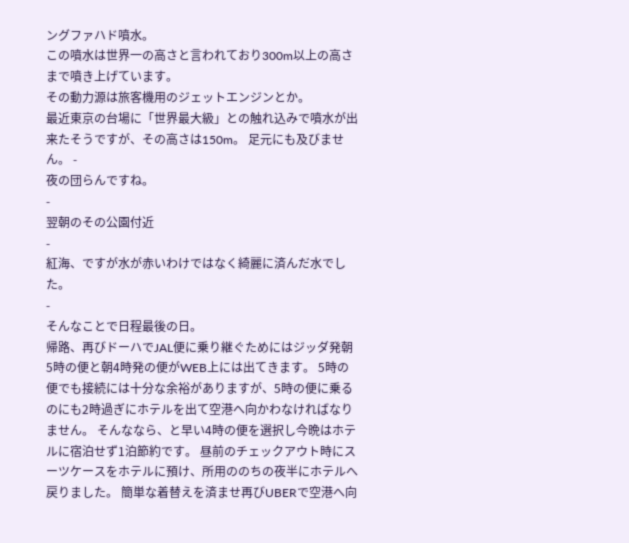ングファハド噴水。
この噴水は世界一の高さと言われており300m以上の高さまで噴き上げています。
その動力源は旅客機用のジェットエンジンとか。
最近東京の台場に「世界最大級」との触れ込みで噴水が出来たそうですが、その高さは150m。 足元にも及びません。 -
夜の団らんですね。
-
翌朝のその公園付近
-
紅海、ですが水が赤いわけではなく綺麗に済んだ水でした。
-
そんなことで日程最後の日。
帰路、再びドーハでJAL便に乗り継ぐためにはジッダ発朝5時の便と朝4時発の便がWEB上には出てきます。 5時の便でも接続には十分な余裕がありますが、5時の便に乗るのにも2時過ぎにホテルを出て空港へ向かわなければなりません。 そんななら、と早い4時の便を選択し今晩はホテルに宿泊せず1泊節約です。 昼前のチェックアウト時にスーツケースをホテルに預け、所用ののちの夜半にホテルへ戻りました。 簡単な着替えを済ませ再びUBERで空港へ向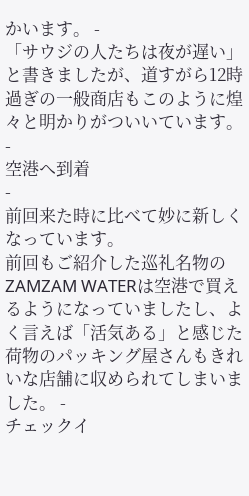かいます。 -
「サウジの人たちは夜が遅い」と書きましたが、道すがら12時過ぎの一般商店もこのように煌々と明かりがついいています。
-
空港へ到着
-
前回来た時に比べて妙に新しくなっています。
前回もご紹介した巡礼名物のZAMZAM WATERは空港で買えるようになっていましたし、よく言えば「活気ある」と感じた荷物のパッキング屋さんもきれいな店舗に収められてしまいました。 -
チェックイ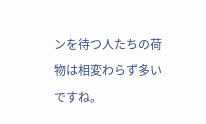ンを待つ人たちの荷物は相変わらず多いですね。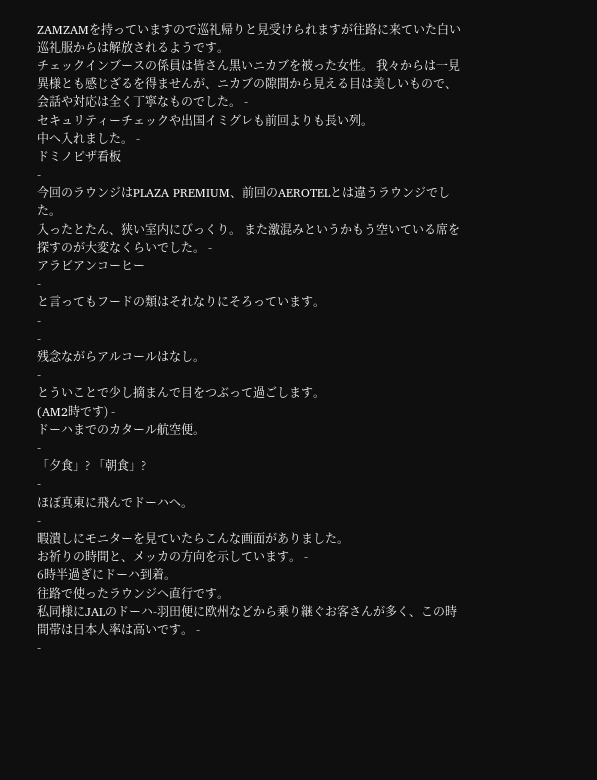ZAMZAMを持っていますので巡礼帰りと見受けられますが往路に来ていた白い巡礼服からは解放されるようです。
チェックインブースの係員は皆さん黒いニカブを被った女性。 我々からは一見異様とも感じざるを得ませんが、ニカブの隙間から見える目は美しいもので、会話や対応は全く丁寧なものでした。 -
セキュリティーチェックや出国イミグレも前回よりも長い列。
中へ入れました。 -
ドミノピザ看板
-
今回のラウンジはPLAZA PREMIUM、前回のAEROTELとは違うラウンジでした。
入ったとたん、狭い室内にびっくり。 また激混みというかもう空いている席を探すのが大変なくらいでした。 -
アラビアンコーヒー
-
と言ってもフードの類はそれなりにそろっています。
-
-
残念ながらアルコールはなし。
-
とういことで少し摘まんで目をつぶって過ごします。
(AM2時です) -
ドーハまでのカタール航空便。
-
「夕食」? 「朝食」?
-
ほぼ真東に飛んでドーハへ。
-
暇潰しにモニターを見ていたらこんな画面がありました。
お祈りの時間と、メッカの方向を示しています。 -
6時半過ぎにドーハ到着。
往路で使ったラウンジへ直行です。
私同様にJALのドーハ-羽田便に欧州などから乗り継ぐお客さんが多く、この時間帯は日本人率は高いです。 -
-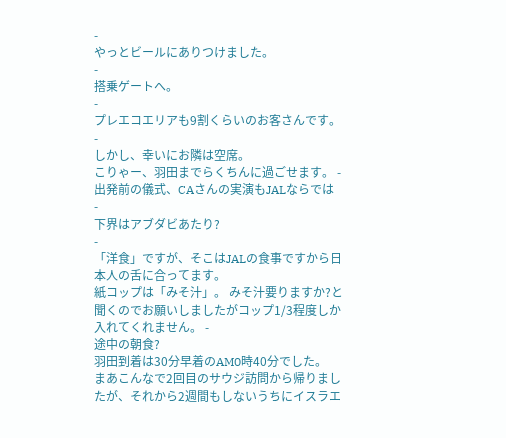-
やっとビールにありつけました。
-
搭乗ゲートへ。
-
プレエコエリアも9割くらいのお客さんです。
-
しかし、幸いにお隣は空席。
こりゃー、羽田までらくちんに過ごせます。 -
出発前の儀式、CAさんの実演もJALならでは
-
下界はアブダビあたり?
-
「洋食」ですが、そこはJALの食事ですから日本人の舌に合ってます。
紙コップは「みそ汁」。 みそ汁要りますか?と聞くのでお願いしましたがコップ1/3程度しか入れてくれません。 -
途中の朝食?
羽田到着は30分早着のAM0時40分でした。
まあこんなで2回目のサウジ訪問から帰りましたが、それから2週間もしないうちにイスラエ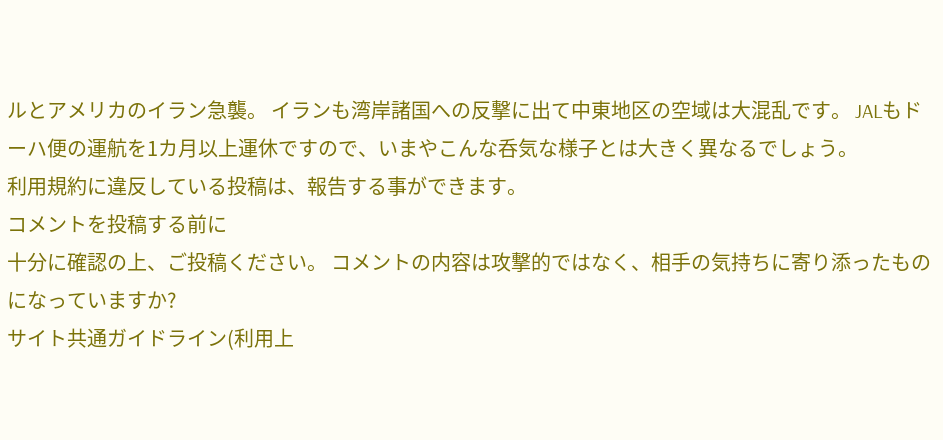ルとアメリカのイラン急襲。 イランも湾岸諸国への反撃に出て中東地区の空域は大混乱です。 JALもドーハ便の運航を1カ月以上運休ですので、いまやこんな呑気な様子とは大きく異なるでしょう。
利用規約に違反している投稿は、報告する事ができます。
コメントを投稿する前に
十分に確認の上、ご投稿ください。 コメントの内容は攻撃的ではなく、相手の気持ちに寄り添ったものになっていますか?
サイト共通ガイドライン(利用上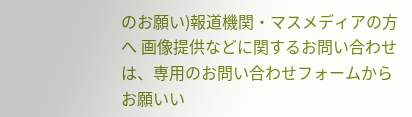のお願い)報道機関・マスメディアの方へ 画像提供などに関するお問い合わせは、専用のお問い合わせフォームからお願いい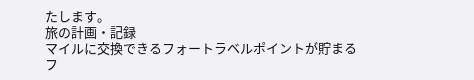たします。
旅の計画・記録
マイルに交換できるフォートラベルポイントが貯まる
フ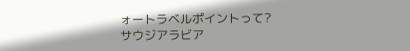ォートラベルポイントって?
サウジアラビア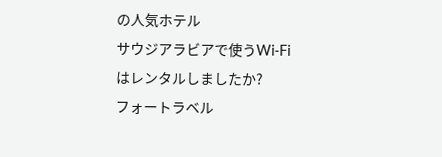の人気ホテル
サウジアラビアで使うWi-Fiはレンタルしましたか?
フォートラベル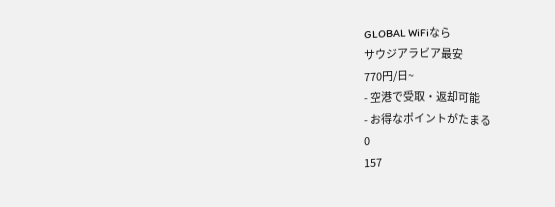GLOBAL WiFiなら
サウジアラビア最安
770円/日~
- 空港で受取・返却可能
- お得なポイントがたまる
0
157